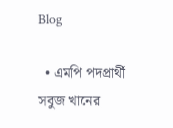Blog

  • এমপি পদপ্রার্থী সবুজ খানের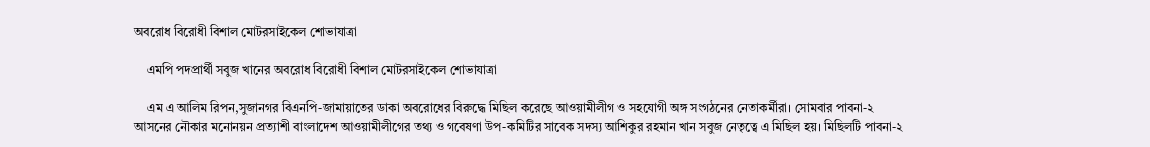অবরোধ বিরোধী বিশাল মোটরসাইকেল শোভাযাত্রা

    এমপি পদপ্রার্থী সবুজ খানের অবরোধ বিরোধী বিশাল মোটরসাইকেল শোভাযাত্রা

    এম এ আলিম রিপন,সুজানগর বিএনপি-জামায়াতের ডাকা অবরোধের বিরুদ্ধে মিছিল করেছে আওয়ামীলীগ ও সহযোগী অঙ্গ সংগঠনের নেতাকর্মীরা। সোমবার পাবনা-২ আসনের নৌকার মনোনয়ন প্রত্যাশী বাংলাদেশ আওয়ামীলীগের তথ্য ও গবেষণা উপ-কমিটির সাবেক সদস্য আশিকুর রহমান খান সবুজ নেতৃত্বে এ মিছিল হয়। মিছিলটি পাবনা-২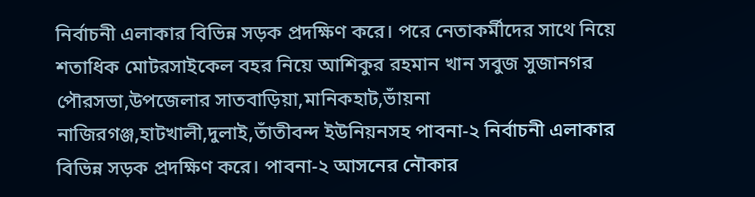নির্বাচনী এলাকার বিভিন্ন সড়ক প্রদক্ষিণ করে। পরে নেতাকর্মীদের সাথে নিয়ে শতাধিক মোটরসাইকেল বহর নিয়ে আশিকুর রহমান খান সবুজ সুজানগর পৌরসভা,উপজেলার সাতবাড়িয়া,মানিকহাট,ভাঁয়না নাজিরগঞ্জ,হাটখালী,দুলাই,তাঁতীবন্দ ইউনিয়নসহ পাবনা-২ নির্বাচনী এলাকার বিভিন্ন সড়ক প্রদক্ষিণ করে। পাবনা-২ আসনের নৌকার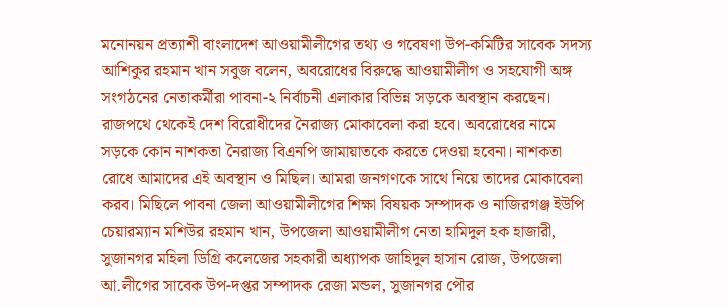মনোনয়ন প্রত্যাশী বাংলাদেশ আওয়ামীলীগের তথ্য ও গবেষণা উপ-কমিটির সাবেক সদস্য আশিকুর রহমান খান সবুজ বলেন, অবরোধের বিরুদ্ধে আওয়ামীলীগ ও সহযোগী অঙ্গ সংগঠনের নেতাকর্মীরা পাবনা-২ নির্বাচনী এলাকার বিভিন্ন সড়কে অবস্থান করছেন। রাজপথে থেকেই দেশ বিরোধীদের নৈরাজ্য মোকাবেলা করা হবে। অবরোধের নামে সড়কে কোন নাশকতা নৈরাজ্য বিএনপি জামায়াতকে করতে দেওয়া হবেনা। নাশকতা রোধে আমাদের এই অবস্থান ও মিছিল। আমরা জনগণকে সাথে নিয়ে তাদের মোকাবেলা করব। মিছিলে পাবনা জেলা আওয়ামীলীগের শিক্ষা বিষয়ক সম্পাদক ও নাজিরগঞ্জ ইউপি চেয়ারম্যান মশিউর রহমান খান, উপজেলা আওয়ামীলীগ নেতা হামিদুল হক হাজারী, সুজানগর মহিলা ডিগ্রি কলেজের সহকারী অধ্যাপক জাহিদুল হাসান রোজ, উপজেলা আ.লীগের সাবেক উপ-দপ্তর সম্পাদক রেজা মন্ডল, সুজানগর পৌর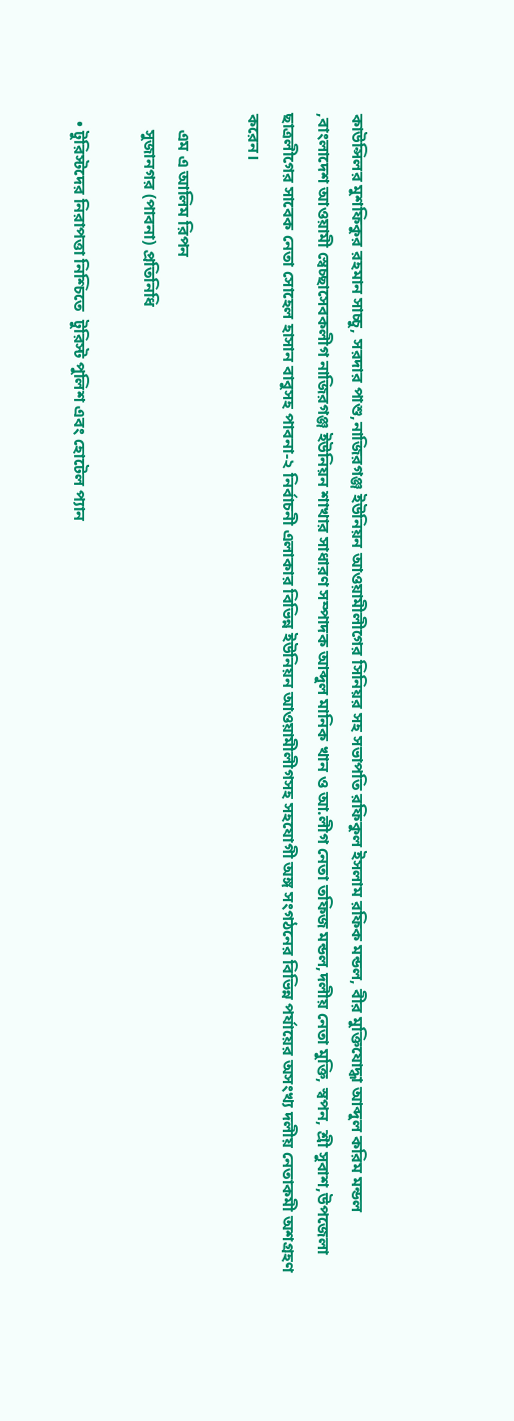কাউন্সিলর মুশফিকুর রহমান সাচ্চু, সরদার পাশু,নাজিরগঞ্জ ইউনিয়ন আওয়ামীলীগের সিনিয়র সহ সভাপতি রফিকুল ইসলাম রফিক মন্ডল, বীর মুক্তিযোদ্ধা আব্দুল করিম মন্ডল ,বাংলাদেশ আওয়ামী স্বেচ্ছাসেবকলীগ নাজিরগঞ্জ ইউনিয়ন শাখার সাধারণ সম্পাদক আব্দুল মানিক খান ও আ.লীগ নেতা তফিজ মন্ডল,দলীয় নেতা মুক্তি, স্বপন, শ্রী সুবাশ,উপজেলা ছাত্রলীগের সাবেক নেতা সোহেল হাসান বাবুসহ পাবনা-২ নির্বাচনী এলাকার বিভিন্ন ইউনিয়ন আওয়ামীলীগসহ সহযোগী অঙ্গ সংগঠনের বিভিন্ন পর্যায়ের অসংখ্য দলীয় নেতাকমী অশগ্রহণ করেন।

    এম এ আলিম রিপন
    সুজানগর (পাবনা) প্রতিনিধি

  • টুরিস্টদের নিরাপত্তা নিশ্চিতে  টুরিস্ট পুলিশ এবং হোটেল প্যান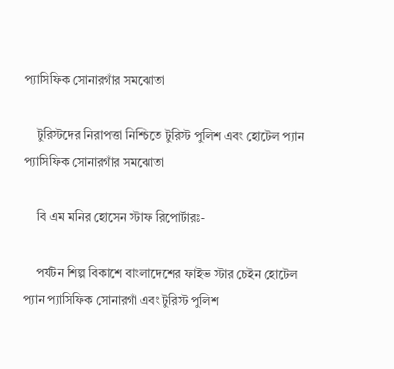প্যাসিফিক সোনারগাঁর সমঝোতা

    টুরিস্টদের নিরাপত্তা নিশ্চিতে টুরিস্ট পুলিশ এবং হোটেল প্যান প্যাসিফিক সোনারগাঁর সমঝোতা

    বি এম মনির হোসেন স্টাফ রিপোর্টারঃ-

    পর্যটন শিল্প বিকাশে বাংলাদেশের ফাইভ স্টার চেইন হোটেল প্যান প্যাসিফিক সোনারগাঁ এবং টুরিস্ট পুলিশ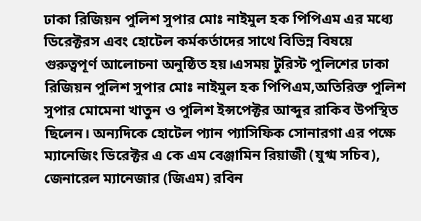ঢাকা রিজিয়ন পুলিশ সুপার মোঃ নাইমুল হক পিপিএম এর মধ্যে ডিরেক্টরস এবং হোটেল কর্মকর্তাদের সাথে বিভিন্ন বিষয়ে গুরুত্বপূর্ণ আলোচনা অনুষ্ঠিত হয়।এসময় টুরিস্ট পুলিশের ঢাকা রিজিয়ন পুলিশ সুপার মোঃ নাইমুল হক পিপিএম,অতিরিক্ত পুলিশ সুপার মোমেনা খাতুন ও পুলিশ ইন্সপেক্টর আব্দুর রাকিব উপস্থিত ছিলেন। অন্যদিকে হোটেল প্যান প্যাসিফিক সোনারগা এর পক্ষে ম্যানেজিং ডিরেক্টর এ কে এম বেঞ্জামিন রিয়াজী (যুগ্ম সচিব), জেনারেল ম্যানেজার (জিএম) রবিন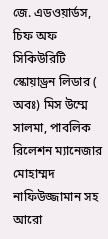জে. এডওয়ার্ডস, চিফ অফ সিকিউরিটি স্কোয়াড্রন লিডার ( অবঃ) মিস উম্মে সালমা, পাবলিক রিলেশন ম্যানেজার মোহাম্মদ নাফিউজ্জামান সহ আরো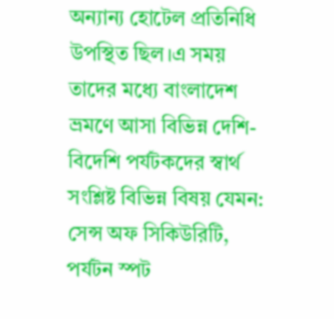অন্যান্য হোটেল প্রতিনিধি উপস্থিত ছিল।এ সময় তাদের মধ্যে বাংলাদেশ ভ্রমণে আসা বিভিন্ন দেশি-বিদেশি পর্যটকদের স্বার্থ সংশ্লিষ্ট বিভিন্ন বিষয় যেমন: সেন্স অফ সিকিউরিটি, পর্যটন স্পট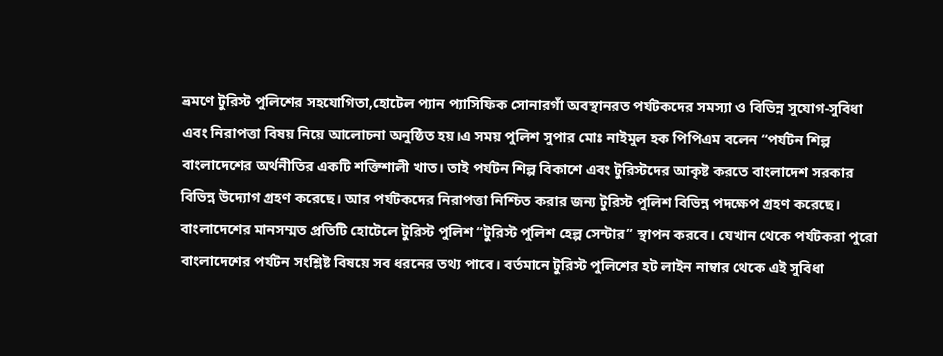ভ্রমণে টুরিস্ট পুলিশের সহযোগিতা,হোটেল প্যান প্যাসিফিক সোনারগাঁ অবস্থানরত পর্যটকদের সমস্যা ও বিভিন্ন সুযোগ-সুবিধা এবং নিরাপত্তা বিষয় নিয়ে আলোচনা অনুষ্ঠিত হয়।এ সময় পুলিশ সুপার মোঃ নাইমুল হক পিপিএম বলেন “পর্যটন শিল্প বাংলাদেশের অর্থনীতির একটি শক্তিশালী খাত। তাই পর্যটন শিল্প বিকাশে এবং টুরিস্টদের আকৃষ্ট করতে বাংলাদেশ সরকার বিভিন্ন উদ্যোগ গ্রহণ করেছে। আর পর্যটকদের নিরাপত্তা নিশ্চিত করার জন্য টুরিস্ট পুলিশ বিভিন্ন পদক্ষেপ গ্রহণ করেছে। বাংলাদেশের মানসম্মত প্রতিটি হোটেলে টুরিস্ট পুলিশ “টুরিস্ট পুলিশ হেল্প সেন্টার” স্থাপন করবে। যেখান থেকে পর্যটকরা পুরো বাংলাদেশের পর্যটন সংশ্লিষ্ট বিষয়ে সব ধরনের তথ্য পাবে। বর্তমানে টুরিস্ট পুলিশের হট লাইন নাম্বার থেকে এই সুবিধা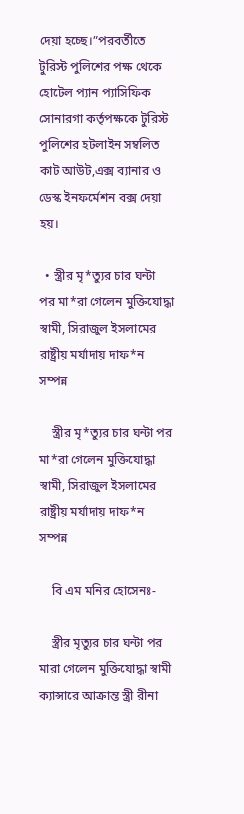দেয়া হচ্ছে।”পরবর্তীতে টুরিস্ট পুলিশের পক্ষ থেকে হোটেল প্যান প্যাসিফিক সোনারগা কর্তৃপক্ষকে টুরিস্ট পুলিশের হটলাইন সম্বলিত কাট আউট,এক্স ব্যানার ও ডেস্ক ইনফর্মেশন বক্স দেয়া হয়।

  • স্ত্রীর মৃ*ত্যুর চার ঘন্টা পর মা*রা গেলেন মুক্তিযোদ্ধা স্বামী, সিরাজুল ইসলামের রাষ্ট্রীয় মর্যাদায় দাফ*ন সম্পন্ন

    স্ত্রীর মৃ*ত্যুর চার ঘন্টা পর মা*রা গেলেন মুক্তিযোদ্ধা স্বামী, সিরাজুল ইসলামের রাষ্ট্রীয় মর্যাদায় দাফ*ন সম্পন্ন

    বি এম মনির হোসেনঃ-

    স্ত্রীর মৃত্যুর চার ঘন্টা পর মারা গেলেন মুক্তিযোদ্ধা স্বামী ক্যান্সারে আক্রান্ত স্ত্রী রীনা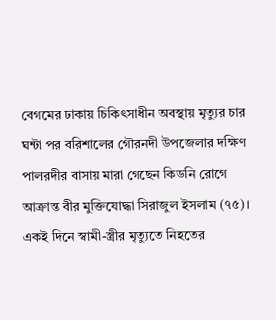বেগমের ঢাকায় চিকিৎসাধীন অবস্থায় মৃত্যুর চার ঘন্টা পর বরিশালের গৌরনদী উপজেলার দক্ষিণ পালরদীর বাসায় মারা গেছেন কিডনি রোগে আক্রান্ত বীর মুক্তিযোদ্ধা সিরাজুল ইসলাম (৭৫)। একই দিনে স্বামী-স্ত্রীর মৃত্যুতে নিহতের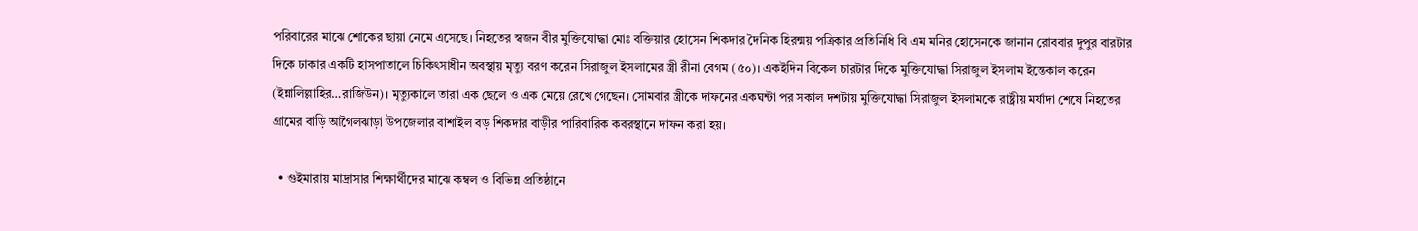পরিবারের মাঝে শোকের ছায়া নেমে এসেছে। নিহতের স্বজন বীর মুক্তিযোদ্ধা মোঃ বক্তিয়ার হোসেন শিকদার দৈনিক হিরন্ময় পত্রিকার প্রতিনিধি বি এম মনির হোসেনকে জানান রোববার দুপুর বারটার দিকে ঢাকার একটি হাসপাতালে চিকিৎসাধীন অবস্থায় মৃত্যু বরণ করেন সিরাজুল ইসলামের স্ত্রী রীনা বেগম (৫০)। একইদিন বিকেল চারটার দিকে মুক্তিযোদ্ধা সিরাজুল ইসলাম ইন্তেকাল করেন (ইন্নালিল্লাহির…রাজিউন)। মৃত্যুকালে তারা এক ছেলে ও এক মেয়ে রেখে গেছেন। সোমবার স্ত্রীকে দাফনের একঘন্টা পর সকাল দশটায় মুক্তিযোদ্ধা সিরাজুল ইসলামকে রাষ্ট্রীয় মর্যাদা শেষে নিহতের গ্রামের বাড়ি আগৈলঝাড়া উপজেলার বাশাইল বড় শিকদার বাড়ীর পারিবারিক কবরস্থানে দাফন করা হয়।

  • গুইমারায় মাদ্রাসার শিক্ষার্থীদের মাঝে কম্বল ও বিভিন্ন প্রতিষ্ঠানে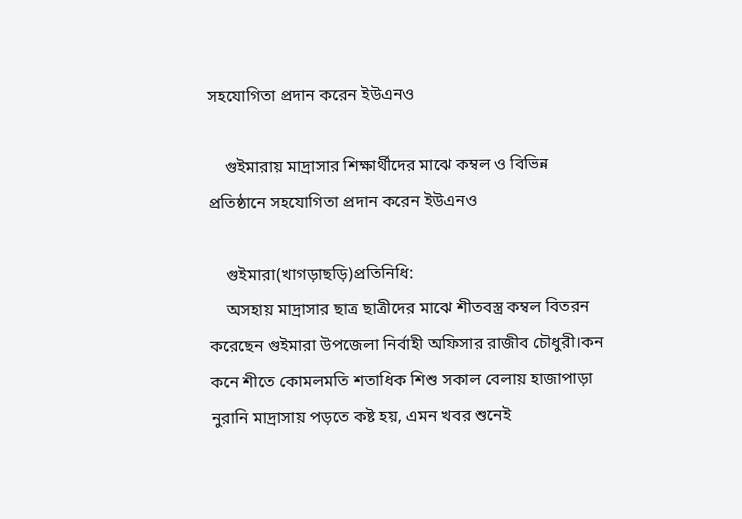সহযোগিতা প্রদান করেন ইউএনও

    গুইমারায় মাদ্রাসার শিক্ষার্থীদের মাঝে কম্বল ও বিভিন্ন প্রতিষ্ঠানে সহযোগিতা প্রদান করেন ইউএনও

    গুইমারা(খাগড়াছড়ি)প্রতিনিধি:
    অসহায় মাদ্রাসার ছাত্র ছাত্রীদের মাঝে শীতবস্ত্র কম্বল বিতরন করেছেন গুইমারা উপজেলা নির্বাহী অফিসার রাজীব চৌধুরী।কন কনে শীতে কোমলমতি শতাধিক শিশু সকাল বেলায় হাজাপাড়া নুরানি মাদ্রাসায় পড়তে কষ্ট হয়, এমন খবর শুনেই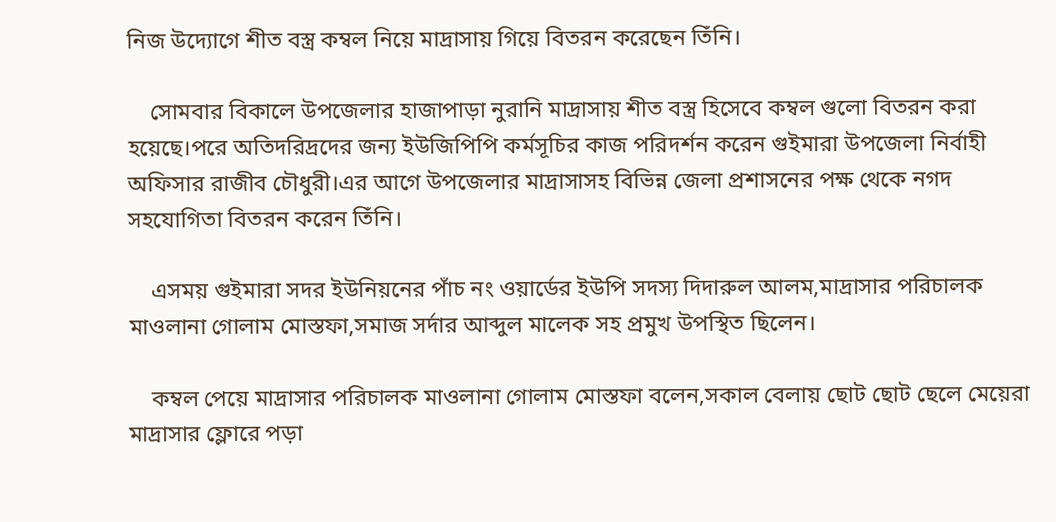নিজ উদ্যোগে শীত বস্ত্র কম্বল নিয়ে মাদ্রাসায় গিয়ে বিতরন করেছেন তিঁনি।

    সোমবার বিকালে উপজেলার হাজাপাড়া নুরানি মাদ্রাসায় শীত বস্ত্র হিসেবে কম্বল গুলো বিতরন করা হয়েছে।পরে অতিদরিদ্রদের জন্য ইউজিপিপি কর্মসূচির কাজ পরিদর্শন করেন গুইমারা উপজেলা নির্বাহী অফিসার রাজীব চৌধুরী।এর আগে উপজেলার মাদ্রাসাসহ বিভিন্ন জেলা প্রশাসনের পক্ষ থেকে নগদ সহযোগিতা বিতরন করেন তিঁনি।

    এসময় গুইমারা সদর ইউনিয়নের পাঁচ নং ওয়ার্ডের ইউপি সদস্য দিদারুল আলম,মাদ্রাসার পরিচালক মাওলানা গোলাম মোস্তফা,সমাজ সর্দার আব্দুল মালেক সহ প্রমুখ উপস্থিত ছিলেন।

    কম্বল পেয়ে মাদ্রাসার পরিচালক মাওলানা গোলাম মোস্তফা বলেন,সকাল বেলায় ছোট ছোট ছেলে মেয়েরা মাদ্রাসার ফ্লোরে পড়া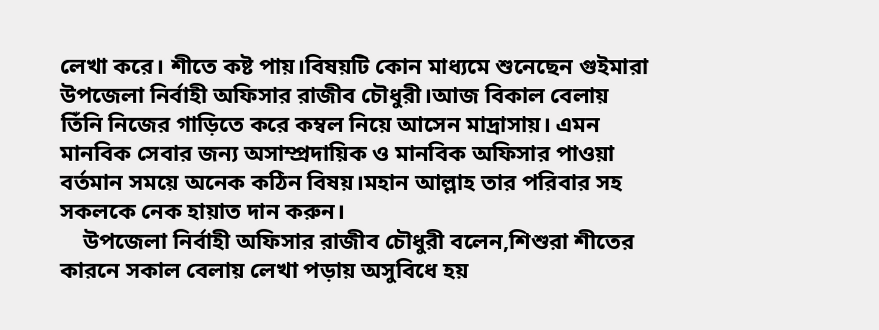লেখা করে। শীতে কষ্ট পায়।বিষয়টি কোন মাধ্যমে শুনেছেন গুইমারা উপজেলা নির্বাহী অফিসার রাজীব চৌধুরী।আজ বিকাল বেলায় তিঁনি নিজের গাড়িতে করে কম্বল নিয়ে আসেন মাদ্রাসায়। এমন মানবিক সেবার জন্য অসাম্প্রদায়িক ও মানবিক অফিসার পাওয়া বর্তমান সময়ে অনেক কঠিন বিষয়।মহান আল্লাহ তার পরিবার সহ সকলকে নেক হায়াত দান করুন।
    উপজেলা নির্বাহী অফিসার রাজীব চৌধুরী বলেন,শিশুরা শীতের কারনে সকাল বেলায় লেখা পড়ায় অসুবিধে হয়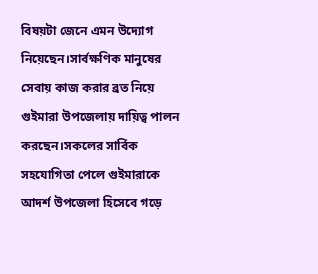বিষয়টা জেনে এমন উদ্যোগ নিয়েছেন।সার্বক্ষণিক মানুষের সেবায় কাজ করার ব্রত নিয়ে গুইমারা উপজেলায় দায়িত্ব পালন করছেন।সকলের সার্বিক সহযোগিতা পেলে গুইমারাকে আদর্শ উপজেলা হিসেবে গড়ে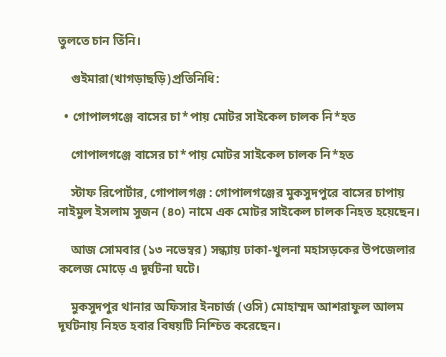তুলতে চান তিঁনি।

    গুইমারা(খাগড়াছড়ি)প্রতিনিধি:

  • গোপালগঞ্জে বাসের চা*পায় মোটর সাইকেল চালক নি*হত

    গোপালগঞ্জে বাসের চা*পায় মোটর সাইকেল চালক নি*হত

    স্টাফ রিপোর্টার, গোপালগঞ্জ : গোপালগঞ্জের মুকসুদপুরে বাসের চাপায় নাইমুল ইসলাম সুজন (৪০) নামে এক মোটর সাইকেল চালক নিহত হয়েছেন।

    আজ সোমবার (১৩ নভেম্বর) সন্ধ্যায় ঢাকা-খুলনা মহাসড়কের উপজেলার কলেজ মোড়ে এ দূর্ঘটনা ঘটে।

    মুকসুদপুর থানার অফিসার ইনচার্জ (ওসি) মোহাম্মদ আশরাফুল আলম দূর্ঘটনায় নিহত হবার বিষয়টি নিশ্চিত করেছেন।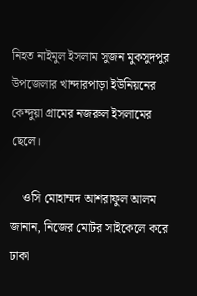নিহত নাইমুল ইসলাম সুজন মুকসুদপুর উপজেলার খান্দারপাড়া ইউনিয়নের কেন্দুয়া গ্রামের নজরুল ইসলামের ছেলে।

    ওসি মোহাম্মদ আশরাফুল আলম জানান, নিজের মোটর সাইকেলে করে ঢাকা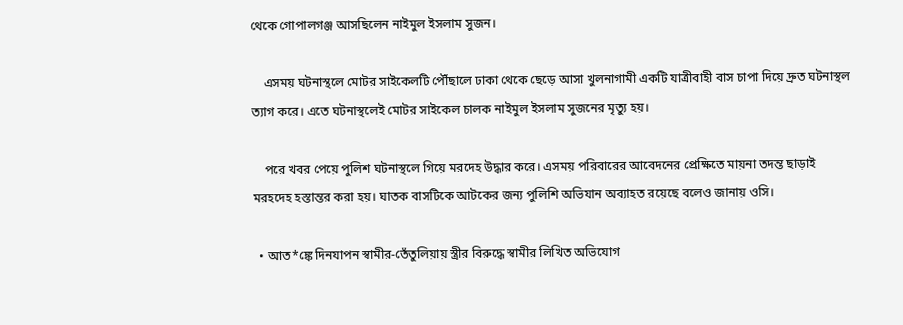থেকে গোপালগঞ্জ আসছিলেন নাইমুল ইসলাম সুজন।

    এসময় ঘটনাস্থলে মোটর সাইকেলটি পৌঁছালে ঢাকা থেকে ছেড়ে আসা খুলনাগামী একটি যাত্রীবাহী বাস চাপা দিয়ে দ্রুত ঘটনাস্থল ত্যাগ করে। এতে ঘটনাস্থলেই মোটর সাইকেল চালক নাইমুল ইসলাম সুজনের মৃত্যু হয়।

    পরে খবর পেয়ে পুলিশ ঘটনাস্থলে গিয়ে মরদেহ উদ্ধার করে। এসময় পরিবারের আবেদনের প্রেক্ষিতে মায়না তদন্ত ছাড়াই মরহদেহ হস্তান্তর করা হয়। ঘাতক বাসটিকে আটকের জন্য পুলিশি অভিযান অব্যাহত রয়েছে বলেও জানায় ওসি।

  • আত*ঙ্কে দিনযাপন স্বামীর-তেঁতুলিয়ায় স্ত্রীর বিরুদ্ধে স্বামীর লিখিত অভিযোগ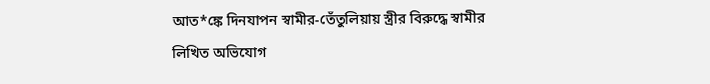আত*ঙ্কে দিনযাপন স্বামীর-তেঁতুলিয়ায় স্ত্রীর বিরুদ্ধে স্বামীর লিখিত অভিযোগ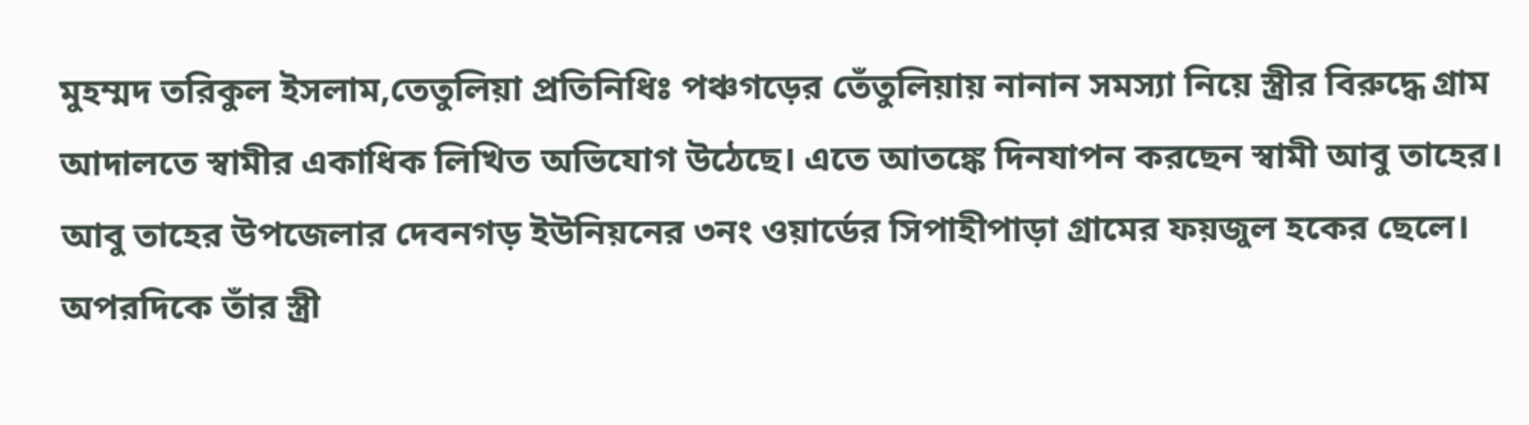মুহম্মদ তরিকুল ইসলাম,তেতুলিয়া প্রতিনিধিঃ পঞ্চগড়ের তেঁতুলিয়ায় নানান সমস্যা নিয়ে স্ত্রীর বিরুদ্ধে গ্রাম আদালতে স্বামীর একাধিক লিখিত অভিযোগ উঠেছে। এতে আতঙ্কে দিনযাপন করছেন স্বামী আবু তাহের। আবু তাহের উপজেলার দেবনগড় ইউনিয়নের ৩নং ওয়ার্ডের সিপাহীপাড়া গ্রামের ফয়জুল হকের ছেলে। অপরদিকে তাঁর স্ত্রী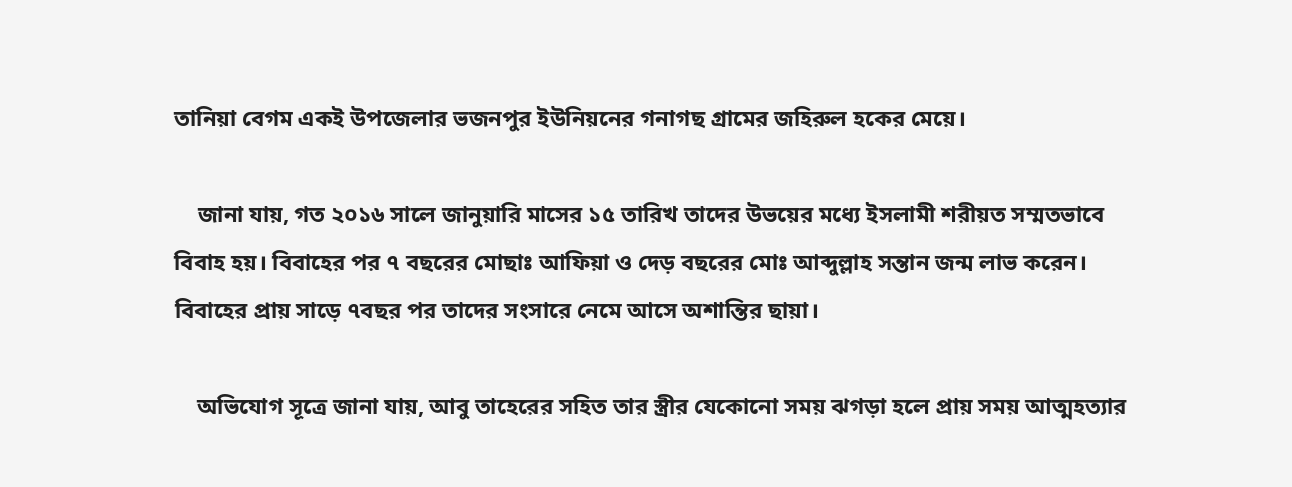তানিয়া বেগম একই উপজেলার ভজনপুর ইউনিয়নের গনাগছ গ্রামের জহিরুল হকের মেয়ে।

    জানা যায়, গত ২০১৬ সালে জানুয়ারি মাসের ১৫ তারিখ তাদের উভয়ের মধ্যে ইসলামী শরীয়ত সম্মতভাবে বিবাহ হয়। বিবাহের পর ৭ বছরের মোছাঃ আফিয়া ও দেড় বছরের মোঃ আব্দুল্লাহ সন্তান জন্ম লাভ করেন। বিবাহের প্রায় সাড়ে ৭বছর পর তাদের সংসারে নেমে আসে অশান্তির ছায়া।

    অভিযোগ সূত্রে জানা যায়, আবু তাহেরের সহিত তার স্ত্রীর যেকোনো সময় ঝগড়া হলে প্রায় সময় আত্মহত্যার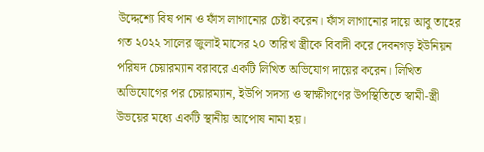উদ্দেশ্যে বিষ পান ও ফাঁস লাগানোর চেষ্টা করেন। ফাঁস লাগানোর দায়ে আবু তাহের গত ২০২২ সালের জুলাই মাসের ২০ তারিখ স্ত্রীকে বিবাদী করে দেবনগড় ইউনিয়ন পরিষদ চেয়ারম্যান বরাবরে একটি লিখিত অভিযোগ দায়ের করেন। লিখিত অভিযোগের পর চেয়ারম্যান, ইউপি সদস্য ও স্বাক্ষীগণের উপস্থিতিতে স্বামী-স্ত্রী উভয়ের মধ্যে একটি স্থানীয় আপোষ নামা হয়।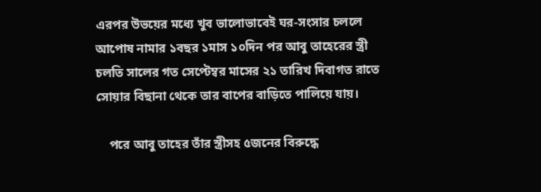এরপর উভয়ের মধ্যে খুব ভালোভাবেই ঘর-সংসার চললে আপোষ নামার ১বছর ১মাস ১০দিন পর আবু তাহেরের স্ত্রী চলতি সালের গত সেপ্টেম্বর মাসের ২১ তারিখ দিবাগত রাতে সোয়ার বিছানা থেকে তার বাপের বাড়িতে পালিয়ে যায়।

    পরে আবু তাহের তাঁর স্ত্রীসহ ৫জনের বিরুদ্ধে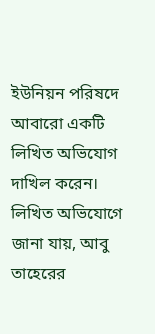ইউনিয়ন পরিষদে আবারো একটি লিখিত অভিযোগ দাখিল করেন। লিখিত অভিযোগে জানা যায়, আবু তাহেরের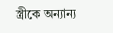স্ত্রীকে অন্যান্য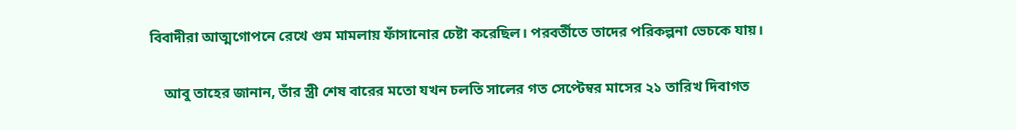বিবাদীরা আত্মগোপনে রেখে গুম মামলায় ফাঁসানোর চেষ্টা করেছিল। পরবর্তীতে তাদের পরিকল্পনা ভেচকে যায়।

    আবু তাহের জানান, তাঁর স্ত্রী শেষ বারের মতো যখন চলতি সালের গত সেপ্টেম্বর মাসের ২১ তারিখ দিবাগত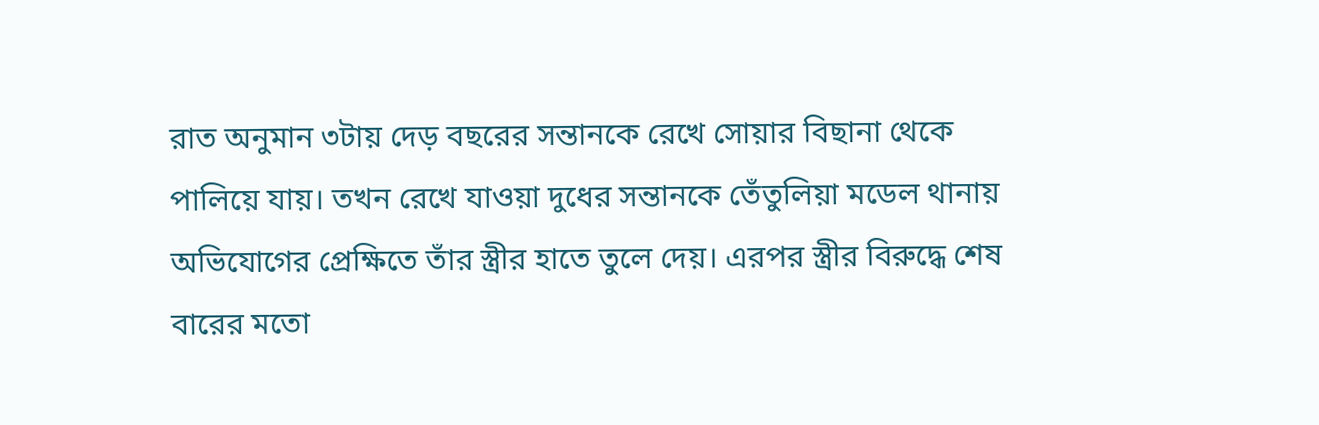রাত অনুমান ৩টায় দেড় বছরের সন্তানকে রেখে সোয়ার বিছানা থেকে পালিয়ে যায়। তখন রেখে যাওয়া দুধের সন্তানকে তেঁতুলিয়া মডেল থানায় অভিযোগের প্রেক্ষিতে তাঁর স্ত্রীর হাতে তুলে দেয়। এরপর স্ত্রীর বিরুদ্ধে শেষ বারের মতো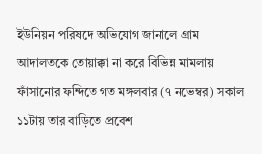ইউনিয়ন পরিষদে অভিযোগ জানালে গ্রাম আদালতকে তোয়াক্কা না করে বিভিন্ন মামলায় ফাঁসানোর ফন্দিতে গত মঙ্গলবার (৭ নভেম্বর) সকাল ১১টায় তার বাড়িতে প্রবেশ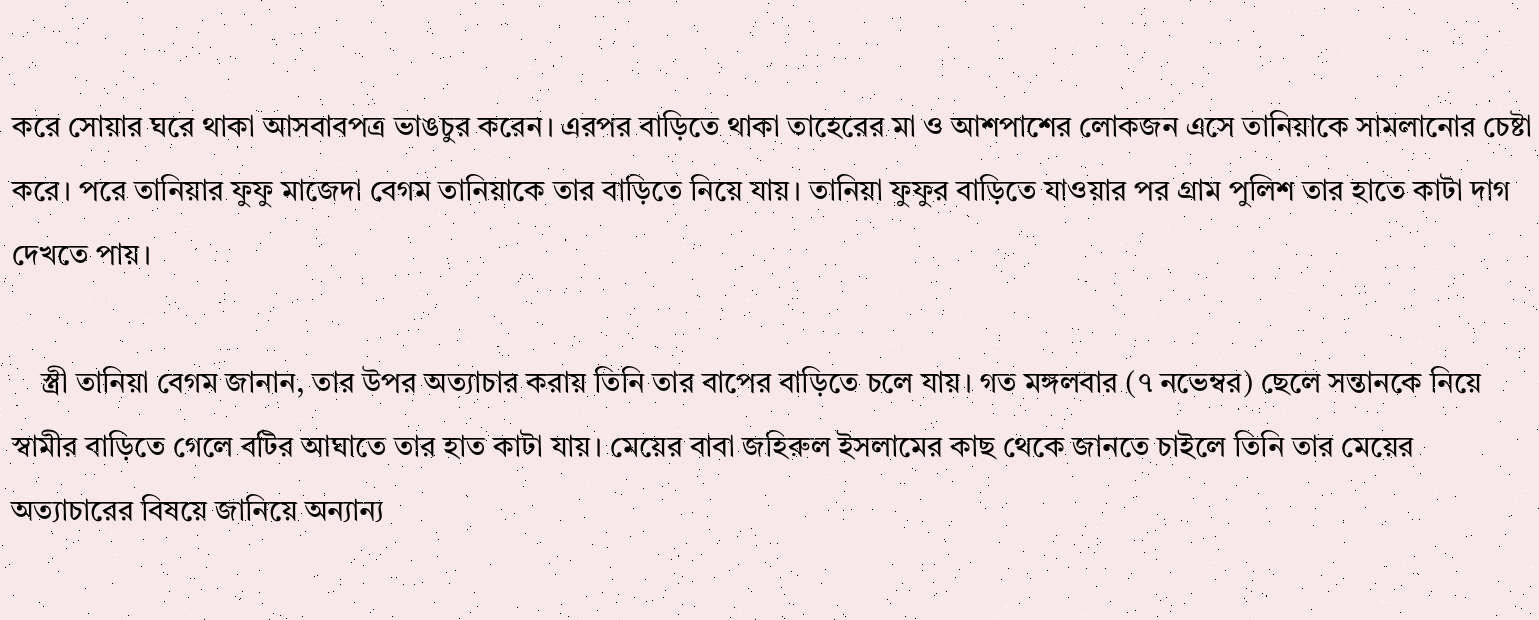করে সোয়ার ঘরে থাকা আসবাবপত্র ভাঙচুর করেন। এরপর বাড়িতে থাকা তাহেরের মা ও আশপাশের লোকজন এসে তানিয়াকে সামলানোর চেষ্টা করে। পরে তানিয়ার ফুফু মাজেদা বেগম তানিয়াকে তার বাড়িতে নিয়ে যায়। তানিয়া ফুফুর বাড়িতে যাওয়ার পর গ্রাম পুলিশ তার হাতে কাটা দাগ দেখতে পায়।

    স্ত্রী তানিয়া বেগম জানান, তার উপর অত্যাচার করায় তিনি তার বাপের বাড়িতে চলে যায়। গত মঙ্গলবার (৭ নভেম্বর) ছেলে সন্তানকে নিয়ে স্বামীর বাড়িতে গেলে বটির আঘাতে তার হাত কাটা যায়। মেয়ের বাবা জহিরুল ইসলামের কাছ থেকে জানতে চাইলে তিনি তার মেয়ের অত্যাচারের বিষয়ে জানিয়ে অন্যান্য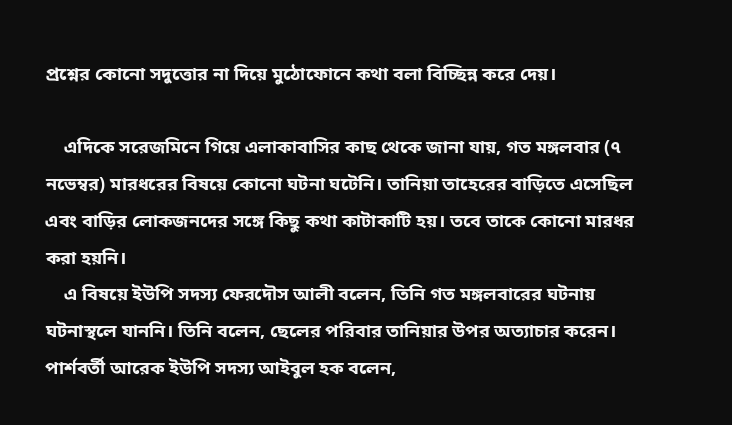প্রশ্নের কোনো সদুত্তোর না দিয়ে মুঠোফোনে কথা বলা বিচ্ছিন্ন করে দেয়।

    এদিকে সরেজমিনে গিয়ে এলাকাবাসির কাছ থেকে জানা যায়, গত মঙ্গলবার (৭ নভেম্বর) মারধরের বিষয়ে কোনো ঘটনা ঘটেনি। তানিয়া তাহেরের বাড়িতে এসেছিল এবং বাড়ির লোকজনদের সঙ্গে কিছু কথা কাটাকাটি হয়। তবে তাকে কোনো মারধর করা হয়নি।
    এ বিষয়ে ইউপি সদস্য ফেরদৌস আলী বলেন, তিনি গত মঙ্গলবারের ঘটনায় ঘটনাস্থলে যাননি। তিনি বলেন, ছেলের পরিবার তানিয়ার উপর অত্যাচার করেন। পার্শবর্তী আরেক ইউপি সদস্য আইবুল হক বলেন,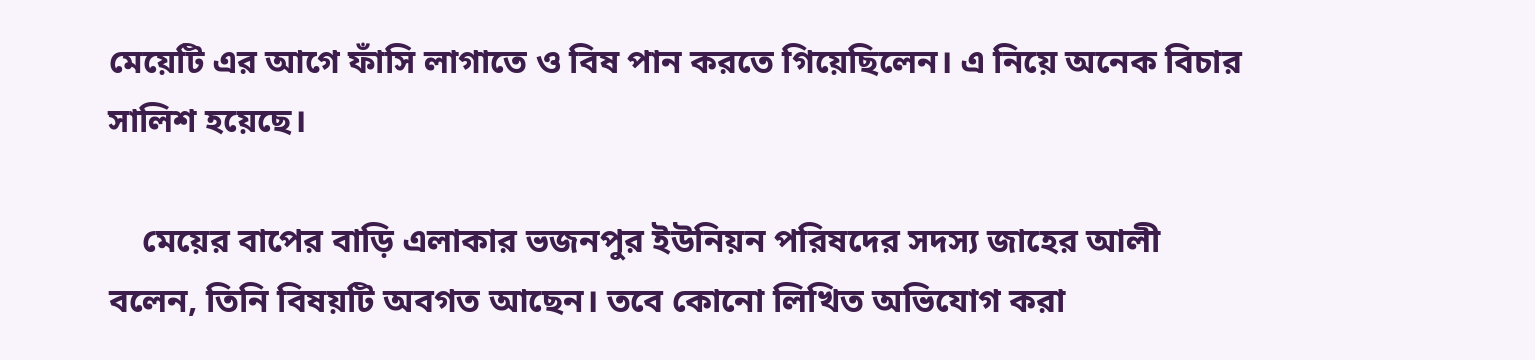মেয়েটি এর আগে ফাঁসি লাগাতে ও বিষ পান করতে গিয়েছিলেন। এ নিয়ে অনেক বিচার সালিশ হয়েছে।

    মেয়ের বাপের বাড়ি এলাকার ভজনপুর ইউনিয়ন পরিষদের সদস্য জাহের আলী বলেন, তিনি বিষয়টি অবগত আছেন। তবে কোনো লিখিত অভিযোগ করা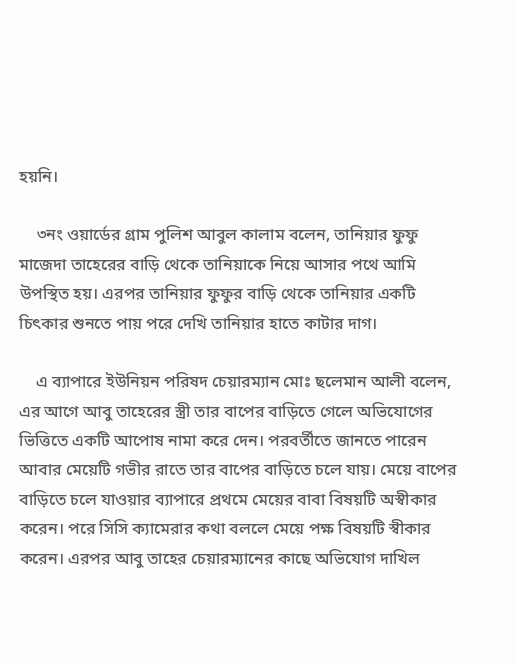হয়নি।

    ৩নং ওয়ার্ডের গ্রাম পুলিশ আবুল কালাম বলেন, তানিয়ার ফুফু মাজেদা তাহেরের বাড়ি থেকে তানিয়াকে নিয়ে আসার পথে আমি উপস্থিত হয়। এরপর তানিয়ার ফুফুর বাড়ি থেকে তানিয়ার একটি চিৎকার শুনতে পায় পরে দেখি তানিয়ার হাতে কাটার দাগ।

    এ ব্যাপারে ইউনিয়ন পরিষদ চেয়ারম্যান মোঃ ছলেমান আলী বলেন, এর আগে আবু তাহেরের স্ত্রী তার বাপের বাড়িতে গেলে অভিযোগের ভিত্তিতে একটি আপোষ নামা করে দেন। পরবর্তীতে জানতে পারেন আবার মেয়েটি গভীর রাতে তার বাপের বাড়িতে চলে যায়। মেয়ে বাপের বাড়িতে চলে যাওয়ার ব্যাপারে প্রথমে মেয়ের বাবা বিষয়টি অস্বীকার করেন। পরে সিসি ক্যামেরার কথা বললে মেয়ে পক্ষ বিষয়টি স্বীকার করেন। এরপর আবু তাহের চেয়ারম্যানের কাছে অভিযোগ দাখিল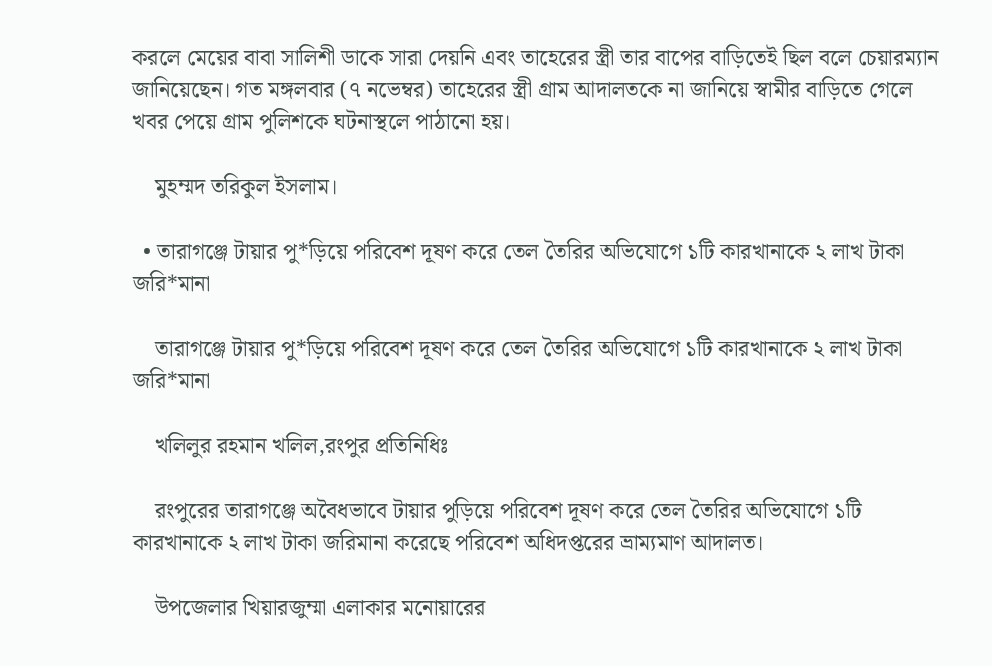করলে মেয়ের বাবা সালিশী ডাকে সারা দেয়নি এবং তাহেরের স্ত্রী তার বাপের বাড়িতেই ছিল বলে চেয়ারম্যান জানিয়েছেন। গত মঙ্গলবার (৭ নভেম্বর) তাহেরের স্ত্রী গ্রাম আদালতকে না জানিয়ে স্বামীর বাড়িতে গেলে খবর পেয়ে গ্রাম পুলিশকে ঘটনাস্থলে পাঠানো হয়।

    মুহম্মদ তরিকুল ইসলাম।

  • তারাগঞ্জে টায়ার পু*ড়িয়ে পরিবেশ দূষণ করে তেল তৈরির অভিযোগে ১টি কারখানাকে ২ লাখ টাকা জরি*মানা

    তারাগঞ্জে টায়ার পু*ড়িয়ে পরিবেশ দূষণ করে তেল তৈরির অভিযোগে ১টি কারখানাকে ২ লাখ টাকা জরি*মানা

    খলিলুর রহমান খলিল,রংপুর প্রতিনিধিঃ

    রংপুরের তারাগঞ্জে অবৈধভাবে টায়ার পুড়িয়ে পরিবেশ দূষণ করে তেল তৈরির অভিযোগে ১টি কারখানাকে ২ লাখ টাকা জরিমানা করেছে পরিবেশ অধিদপ্তরের ভ্রাম্যমাণ আদালত।

    উপজেলার খিয়ারজুম্মা এলাকার মনোয়ারের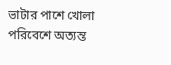ভাটার পাশে খোলা পরিবেশে অত্যন্ত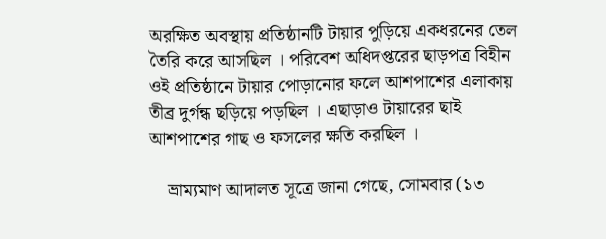অরক্ষিত অবস্থায় প্রতিষ্ঠানটি টায়ার পুড়িয়ে একধরনের তেল তৈরি করে আসছিল । পরিবেশ অধিদপ্তরের ছাড়পত্র বিহীন ওই প্রতিষ্ঠানে টায়ার পোড়ানোর ফলে আশপাশের এলাকায় তীব্র দুর্গন্ধ ছড়িয়ে পড়ছিল । এছাড়াও টায়ারের ছাই আশপাশের গাছ ও ফসলের ক্ষতি করছিল ।

    ভ্রাম্যমাণ আদালত সূত্রে জানা গেছে, সোমবার (১৩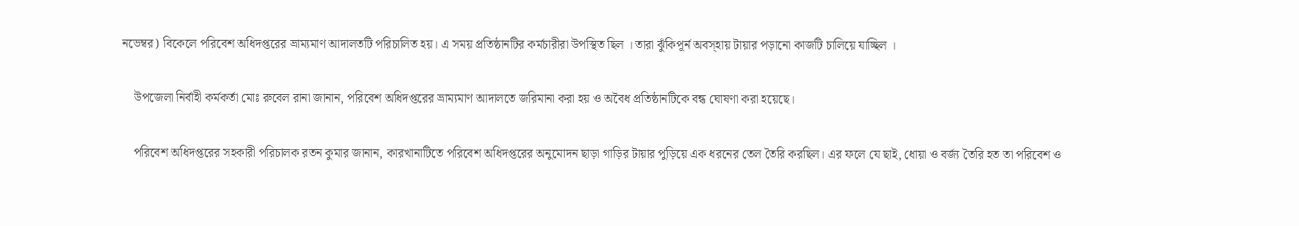নভেম্বর) বিকেলে পরিবেশ অধিদপ্তরের ভ্রাম্যমাণ আদালতটি পরিচালিত হয়। এ সময় প্রতিষ্ঠানটির কর্মচারীরা উপস্থিত ছিল । তারা ঝুঁকিপূর্ন অবস্হায় টায়ার পড়ানো কাজটি চালিয়ে যাচ্ছিল ।

    উপজেলা নির্বাহী কর্মকর্তা মোঃ রুবেল রানা জানান, পরিবেশ অধিদপ্তরের ভ্রাম্যমাণ আদালতে জরিমানা করা হয় ও অবৈধ প্রতিষ্ঠানটিকে বন্ধ ঘোষণা করা হয়েছে।

    পরিবেশ অধিদপ্তরের সহকারী পরিচালক রতন কুমার জানান, কারখানাটিতে পরিবেশ অধিদপ্তরের অনুমোদন ছাড়া গাড়ির টায়ার পুড়িয়ে এক ধরনের তেল তৈরি করছিল। এর ফলে যে ছাই, ধোয়া ও বর্জ্য তৈরি হত তা পরিবেশ ও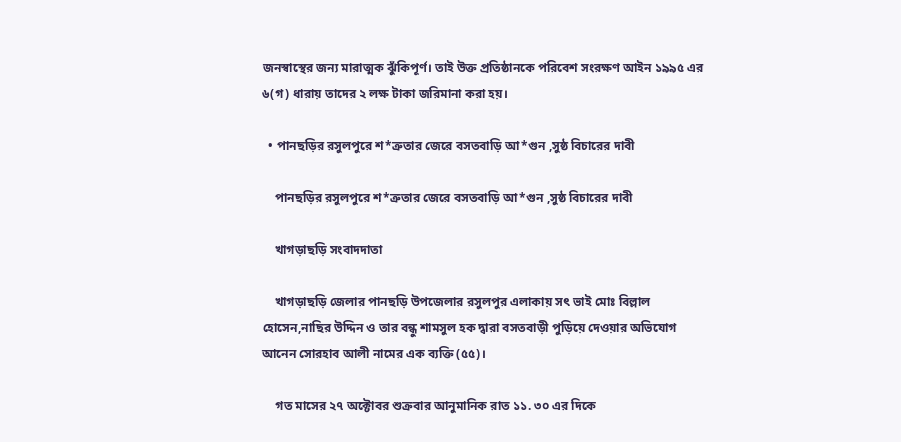জনস্বাস্থের জন্য মারাত্মক ঝুঁকিপূর্ণ। তাই উক্ত প্রতিষ্ঠানকে পরিবেশ সংরক্ষণ আইন ১৯৯৫ এর ৬(গ) ধারায় তাদের ২ লক্ষ টাকা জরিমানা করা হয়।

  • পানছড়ির রসুলপুরে শ*ত্রুতার জেরে বসতবাড়ি আ*গুন ,সুষ্ঠ বিচারের দাবী

    পানছড়ির রসুলপুরে শ*ত্রুতার জেরে বসতবাড়ি আ*গুন ,সুষ্ঠ বিচারের দাবী

    খাগড়াছড়ি সংবাদদাতা

    খাগড়াছড়ি জেলার পানছড়ি উপজেলার রসুলপুর এলাকায় সৎ ভাই মোঃ বিল্লাল হোসেন,নাছির উদ্দিন ও তার বন্ধু শামসুল হক দ্বারা বসতবাড়ী পুড়িয়ে দেওয়ার অভিযোগ আনেন সোরহাব আলী নামের এক ব্যক্তি (৫৫)।

    গত মাসের ২৭ অক্টোবর শুক্রবার আনুমানিক রাত ১১. ৩০ এর দিকে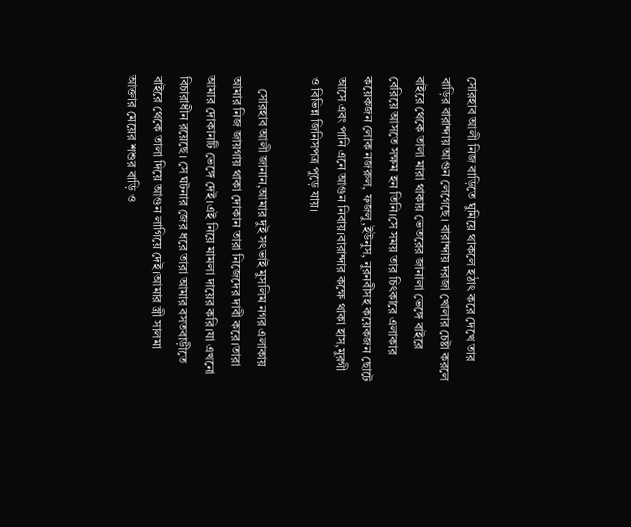সোরহাব আলী নিজ বাড়িতে ঘুমিয়ে থাকলে হঠাৎ করে দেখে তার বাড়ির বারান্দায় আগুন লেগেছে। বারান্দায় দরজা খোলার চেষ্টা করলে বাইরে থেকে তালা মারা থাকায় ভেতরের জানালা ভেঙ্গে বাইরে বেরিয়ে আসতে সক্ষম হন তিনি।সে সময় তার চিৎকারে এলাকার কয়েকজন লোক নজরুল, ফজলু,ইউনুস, নুরনবীসহ কয়েকজন ছোটে আসে এবং পানি এনে আগুন নিবায়।বারান্দার কক্ষে থাকা হাস,মুরগী ও বিভিন্ন জিনিসপত্র পুড়ে যায়।

    সোরহাব আলী জানান,আমার দুই সৎভাই মুসলিম নগর এলাকায় আমার নিজ জায়গায় থাকা দোকান তারা নিজেদের দাবী করে।তারা আমার দোকানটি ভেঙ্গে দেই।এই নিয়ে মামলা দায়ের করি।যা এখনো বিচারাধীন রয়েছে। সে ঘটনার জের ধরে তারা আমার বসতবাড়ীতে বাইরে থেকে তালা দিয়ে আগুন লাগিয়ে দেই।আমার স্ত্রী সালমা আক্তার মেয়ের শশুর বাড়ি ও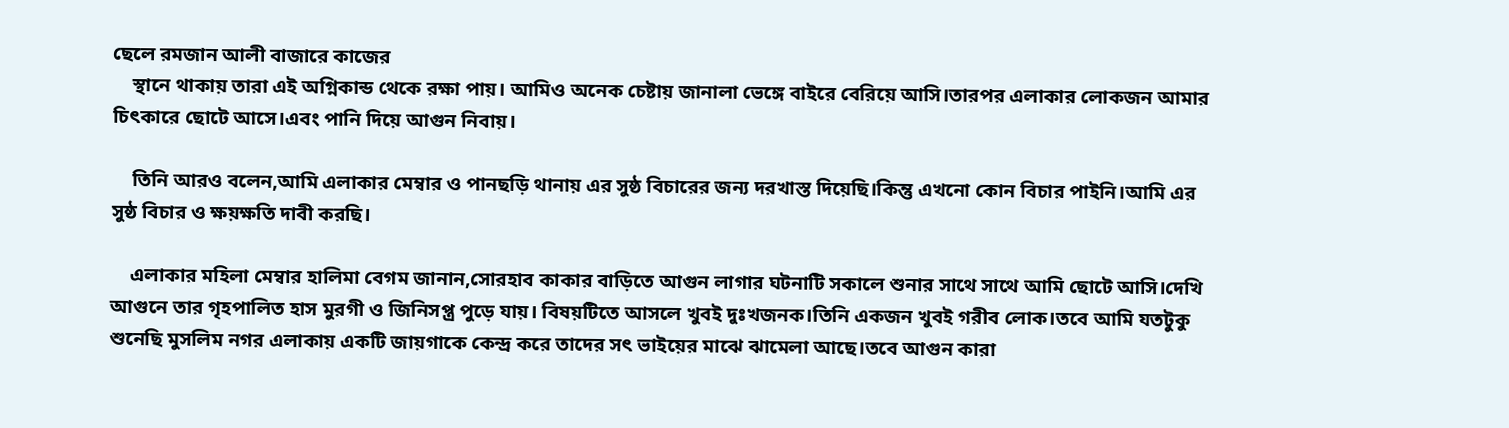ছেলে রমজান আলী বাজারে কাজের
    স্থানে থাকায় তারা এই অগ্নিকান্ড থেকে রক্ষা পায়। আমিও অনেক চেষ্টায় জানালা ভেঙ্গে বাইরে বেরিয়ে আসি।তারপর এলাকার লোকজন আমার চিৎকারে ছোটে আসে।এবং পানি দিয়ে আগুন নিবায়।

    তিনি আরও বলেন,আমি এলাকার মেম্বার ও পানছড়ি থানায় এর সুষ্ঠ বিচারের জন্য দরখাস্ত দিয়েছি।কিন্তু এখনো কোন বিচার পাইনি।আমি এর সুষ্ঠ বিচার ও ক্ষয়ক্ষতি দাবী করছি।

    এলাকার মহিলা মেম্বার হালিমা বেগম জানান,সোরহাব কাকার বাড়িতে আগুন লাগার ঘটনাটি সকালে শুনার সাথে সাথে আমি ছোটে আসি।দেখি আগুনে তার গৃহপালিত হাস মুরগী ও জিনিসপ্ত্র পুড়ে যায়। বিষয়টিতে আসলে খুবই দুঃখজনক।তিনি একজন খুবই গরীব লোক।তবে আমি যতটুকু শুনেছি মুসলিম নগর এলাকায় একটি জায়গাকে কেন্দ্র করে তাদের সৎ ভাইয়ের মাঝে ঝামেলা আছে।তবে আগুন কারা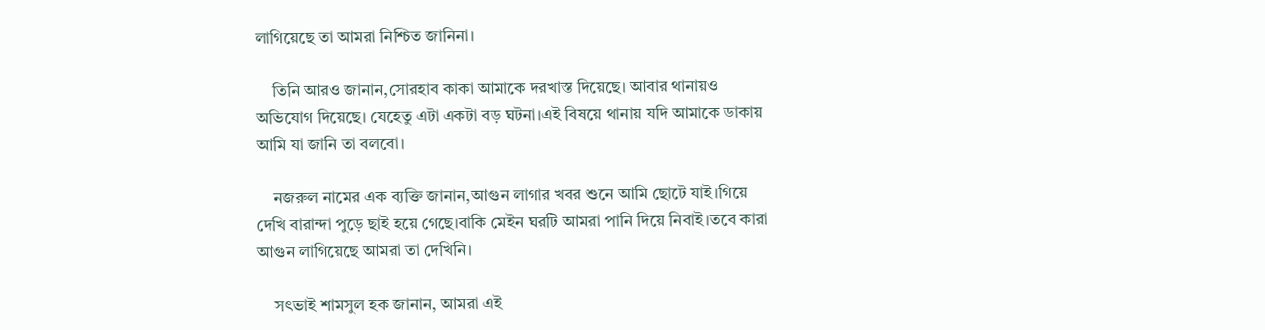লাগিয়েছে তা আমরা নিশ্চিত জানিনা।

    তিনি আরও জানান,সোরহাব কাকা আমাকে দরখাস্ত দিয়েছে। আবার থানায়ও অভিযোগ দিয়েছে। যেহেতু এটা একটা বড় ঘটনা।এই বিষয়ে থানায় যদি আমাকে ডাকায় আমি যা জানি তা বলবো।

    নজরুল নামের এক ব্যক্তি জানান,আগুন লাগার খবর শুনে আমি ছোটে যাই।গিয়ে দেখি বারান্দা পুড়ে ছাই হয়ে গেছে।বাকি মেইন ঘরটি আমরা পানি দিয়ে নিবাই।তবে কারা আগুন লাগিয়েছে আমরা তা দেখিনি।

    সৎভাই শামসুল হক জানান, আমরা এই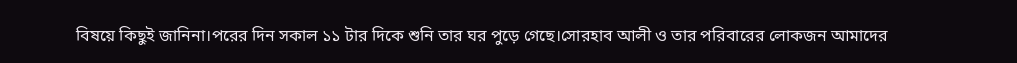বিষয়ে কিছুই জানিনা।পরের দিন সকাল ১১ টার দিকে শুনি তার ঘর পুড়ে গেছে।সোরহাব আলী ও তার পরিবারের লোকজন আমাদের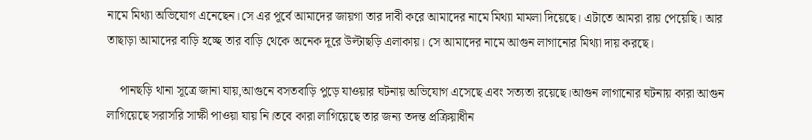নামে মিথ্যা অভিযোগ এনেছেন।সে এর পূর্বে আমাদের জায়গা তার দাবী করে আমাদের নামে মিথ্যা মামলা দিয়েছে। এটাতে আমরা রায় পেয়েছি। আর তাছাড়া আমাদের বাড়ি হচ্ছে তার বাড়ি থেকে অনেক দূরে উল্টাছড়ি এলাকায়। সে আমাদের নামে আগুন লাগানোর মিথ্যা দায় করছে।

    পানছড়ি থানা সূত্রে জানা যায়,আগুনে বসতবাড়ি পুড়ে যাওয়ার ঘটনায় অভিযোগ এসেছে এবং সত্যতা রয়েছে।আগুন লাগানোর ঘটনায় কারা আগুন লাগিয়েছে সরাসরি সাক্ষী পাওয়া যায় নি।তবে কারা লাগিয়েছে তার জন্য তদন্ত প্রক্রিয়াধীন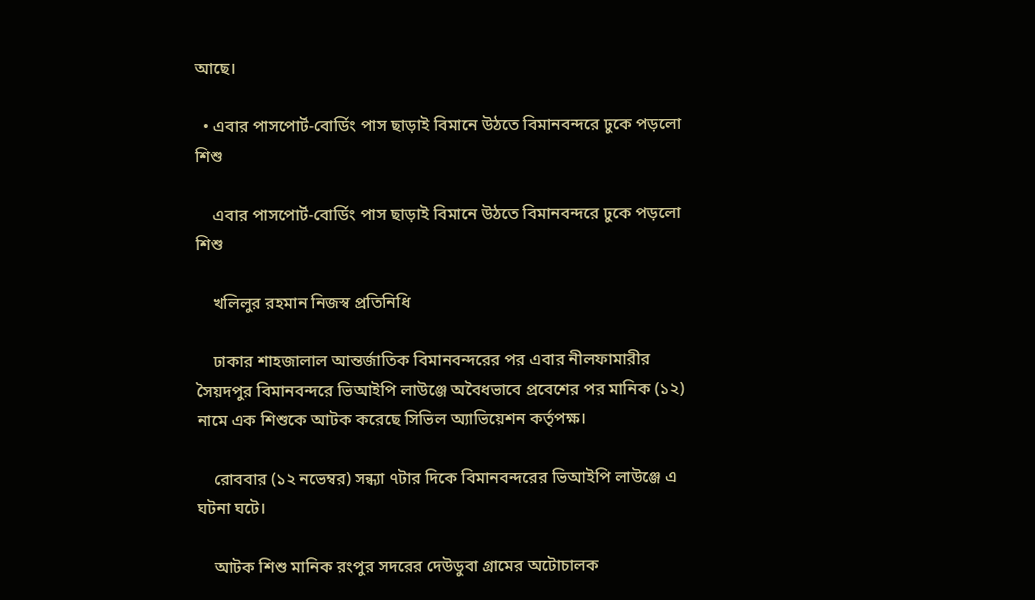আছে।

  • এবার পাসপোর্ট-বোর্ডিং পাস ছাড়াই বিমানে উঠতে বিমানবন্দরে ঢুকে পড়লো শিশু

    এবার পাসপোর্ট-বোর্ডিং পাস ছাড়াই বিমানে উঠতে বিমানবন্দরে ঢুকে পড়লো শিশু

    খলিলুর রহমান নিজস্ব প্রতিনিধি

    ঢাকার শাহজালাল আন্তর্জাতিক বিমানবন্দরের পর এবার নীলফামারীর সৈয়দপুর বিমানবন্দরে ভিআইপি লাউঞ্জে অবৈধভাবে প্রবেশের পর মানিক (১২) নামে এক শিশুকে আটক করেছে সিভিল অ্যাভিয়েশন কর্তৃপক্ষ।

    রোববার (১২ নভেম্বর) সন্ধ্যা ৭টার দিকে বিমানবন্দরের ভিআইপি লাউঞ্জে এ ঘটনা ঘটে।

    আটক শিশু মানিক রংপুর সদরের দেউডুবা গ্রামের অটোচালক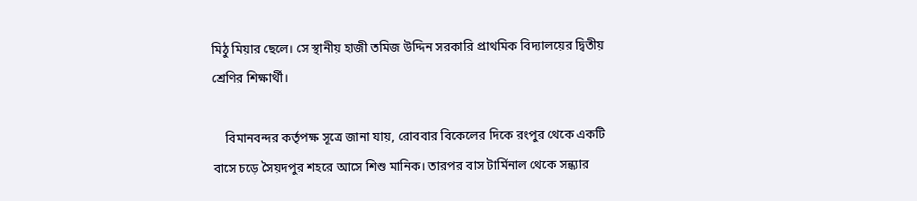মিঠু মিয়ার ছেলে। সে স্থানীয় হাজী তমিজ উদ্দিন সরকারি প্রাথমিক বিদ্যালয়ের দ্বিতীয় শ্রেণির শিক্ষার্থী।

    বিমানবন্দর কর্তৃপক্ষ সূত্রে জানা যায়, রোববার বিকেলের দিকে রংপুর থেকে একটি বাসে চড়ে সৈয়দপুর শহরে আসে শিশু মানিক। তারপর বাস টার্মিনাল থেকে সন্ধ্যার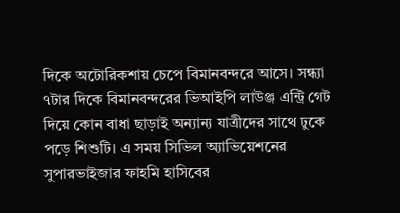দিকে অটোরিকশায় চেপে বিমানবন্দরে আসে। সন্ধ্যা ৭টার দিকে বিমানবন্দরের ভিআইপি লাউঞ্জ এন্ট্রি গেট দিয়ে কোন বাধা ছাড়াই অন্যান্য যাত্রীদের সাথে ঢুকে পড়ে শিশুটি। এ সময় সিভিল অ্যাভিয়েশনের সুপারভাইজার ফাহমি হাসিবের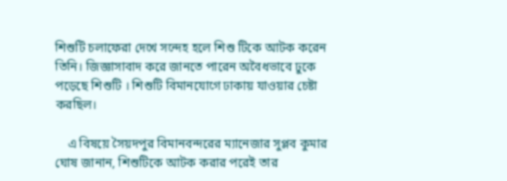শিশুটি চলাফেরা দেখে সন্দেহ হলে শিশু টিকে আটক করেন তিনি। জিজ্ঞাসাবাদ করে জানতে পারেন অবৈধভাবে ঢুকে পড়েছে শিশুটি । শিশুটি বিমানযোগে ঢাকায় যাওয়ার চেষ্টা করছিল।

    এ বিষয়ে সৈয়দপুর বিমানবন্দরের ম্যানেজার সুপ্লব কুমার ঘোষ জানান, শিশুটিকে আটক করার পরেই তার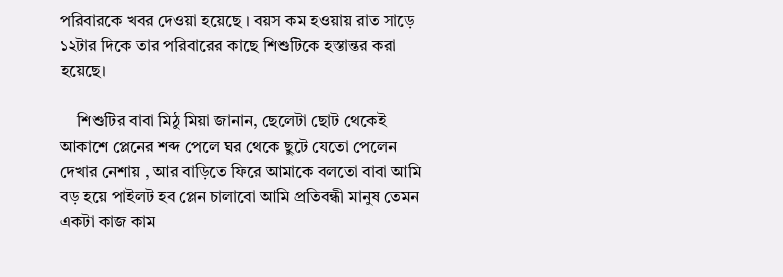পরিবারকে খবর দেওয়া হয়েছে । বয়স কম হওয়ায় রাত সাড়ে ১২টার দিকে তার পরিবারের কাছে শিশুটিকে হস্তান্তর করা হয়েছে।

    শিশুটির বাবা মিঠু মিয়া জানান, ছেলেটা ছোট থেকেই আকাশে প্লেনের শব্দ পেলে ঘর থেকে ছুটে যেতো পেলেন দেখার নেশায় , আর বাড়িতে ফিরে আমাকে বলতো বাবা আমি বড় হয়ে পাইলট হব প্লেন চালাবো আমি প্রতিবন্ধী মানুষ তেমন একটা কাজ কাম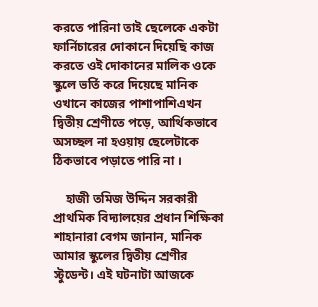করতে পারিনা তাই ছেলেকে একটা ফার্নিচারের দোকানে দিয়েছি কাজ করতে ওই দোকানের মালিক ওকে স্কুলে ভর্তি করে দিয়েছে মানিক ওখানে কাজের পাশাপাশিএখন দ্বিতীয় শ্রেণীতে পড়ে, আর্থিকভাবে অসচ্ছল না হওয়ায় ছেলেটাকে ঠিকভাবে পড়াতে পারি না ।

    হাজী তমিজ উদ্দিন সরকারী প্রাথমিক বিদ্যালয়ের প্রধান শিক্ষিকা শাহানারা বেগম জানান, মানিক আমার স্কুলের দ্বিতীয় শ্রেণীর স্টুডেন্ট। এই ঘটনাটা আজকে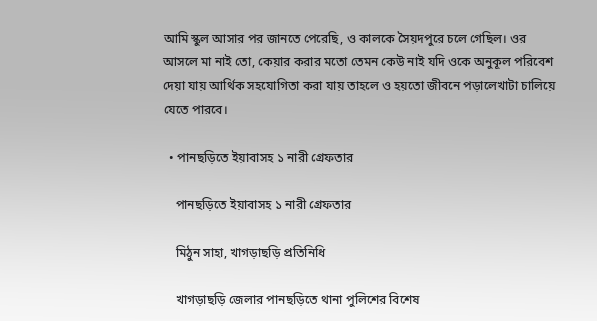আমি স্কুল আসার পর জানতে পেরেছি, ও কালকে সৈয়দপুরে চলে গেছিল। ওর আসলে মা নাই তো, কেয়ার করার মতো তেমন কেউ নাই যদি ওকে অনুকূল পরিবেশ দেয়া যায় আর্থিক সহযোগিতা করা যায় তাহলে ও হয়তো জীবনে পড়ালেখাটা চালিয়ে যেতে পারবে।

  • পানছড়িতে ইয়াবাসহ ১ নারী গ্রেফতার

    পানছড়িতে ইয়াবাসহ ১ নারী গ্রেফতার

    মিঠুন সাহা, খাগড়াছড়ি প্রতিনিধি

    খাগড়াছড়ি জেলার পানছড়িতে থানা পুলিশের বিশেষ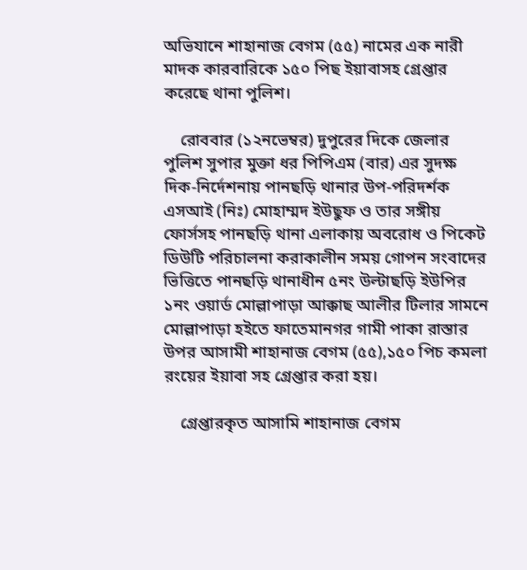অভিযানে শাহানাজ বেগম (৫৫) নামের এক নারী মাদক কারবারিকে ১৫০ পিছ ইয়াবাসহ গ্রেপ্তার করেছে থানা পুলিশ।

    রোববার (১২নভেম্বর) দুপুরের দিকে জেলার পুলিশ সুপার মুক্তা ধর পিপিএম (বার) এর সুদক্ষ দিক-নির্দেশনায় পানছড়ি থানার উপ-পরিদর্শক এসআই (নিঃ) মোহাম্মদ ইউছুফ ও তার সঙ্গীয় ফোর্সসহ পানছড়ি থানা এলাকায় অবরোধ ও পিকেট ডিউটি পরিচালনা করাকালীন সময় গোপন সংবাদের ভিত্তিতে পানছড়ি থানাধীন ৫নং উল্টাছড়ি ইউপির ১নং ওয়ার্ড মোল্লাপাড়া আক্কাছ আলীর টিলার সামনে মোল্লাপাড়া হইতে ফাতেমানগর গামী পাকা রাস্তার উপর আসামী শাহানাজ বেগম (৫৫),১৫০ পিচ কমলা রংয়ের ইয়াবা সহ গ্রেপ্তার করা হয়।

    গ্রেপ্তারকৃত আসামি শাহানাজ বেগম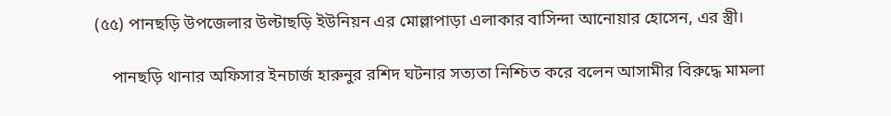(৫৫) পানছড়ি উপজেলার উল্টাছড়ি ইউনিয়ন এর মোল্লাপাড়া এলাকার বাসিন্দা আনোয়ার হোসেন, এর স্ত্রী।

    পানছড়ি থানার অফিসার ইনচার্জ হারুনুর রশিদ ঘটনার সত্যতা নিশ্চিত করে বলেন আসামীর বিরুদ্ধে মামলা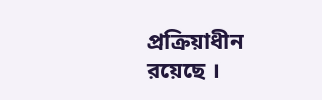প্রক্রিয়াধীন রয়েছে ।